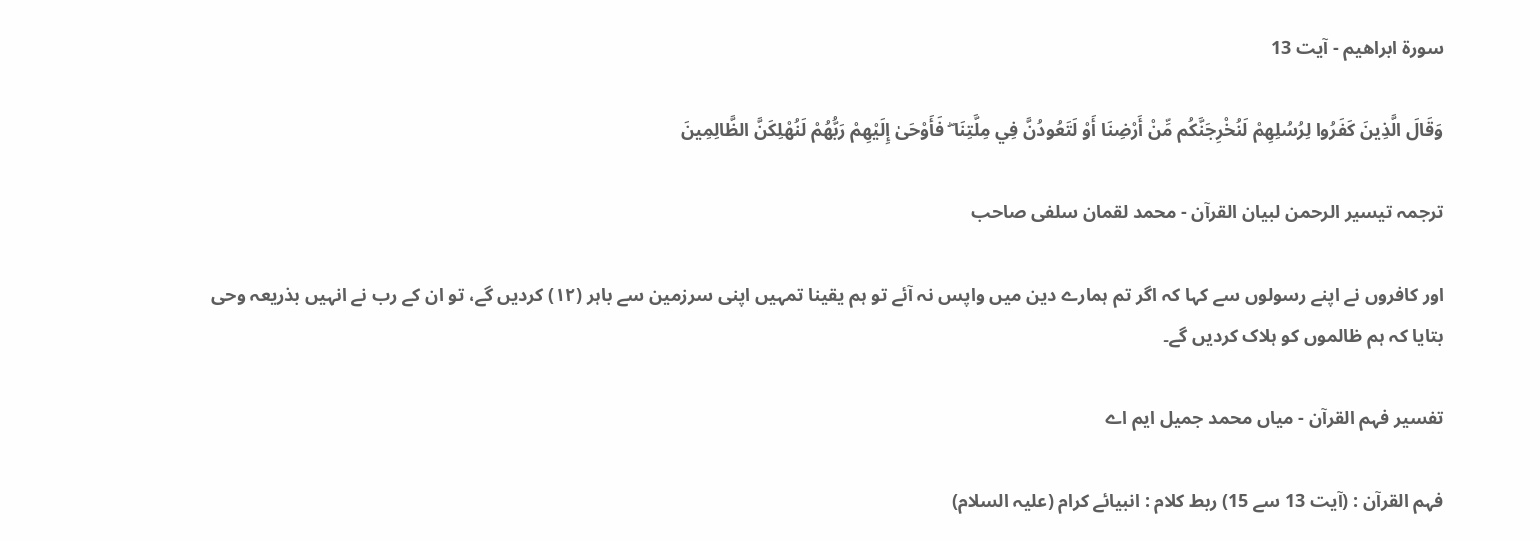سورة ابراھیم - آیت 13

وَقَالَ الَّذِينَ كَفَرُوا لِرُسُلِهِمْ لَنُخْرِجَنَّكُم مِّنْ أَرْضِنَا أَوْ لَتَعُودُنَّ فِي مِلَّتِنَا ۖ فَأَوْحَىٰ إِلَيْهِمْ رَبُّهُمْ لَنُهْلِكَنَّ الظَّالِمِينَ

ترجمہ تیسیر الرحمن لبیان القرآن - محمد لقمان سلفی صاحب

اور کافروں نے اپنے رسولوں سے کہا کہ اگر تم ہمارے دین میں واپس نہ آئے تو ہم یقینا تمہیں اپنی سرزمین سے باہر (١٢) کردیں گے، تو ان کے رب نے انہیں بذریعہ وحی بتایا کہ ہم ظالموں کو ہلاک کردیں گے۔

تفسیر فہم القرآن - میاں محمد جمیل ایم اے

فہم القرآن : (آیت 13 سے 15) ربط کلام : انبیائے کرام (علیہ السلام)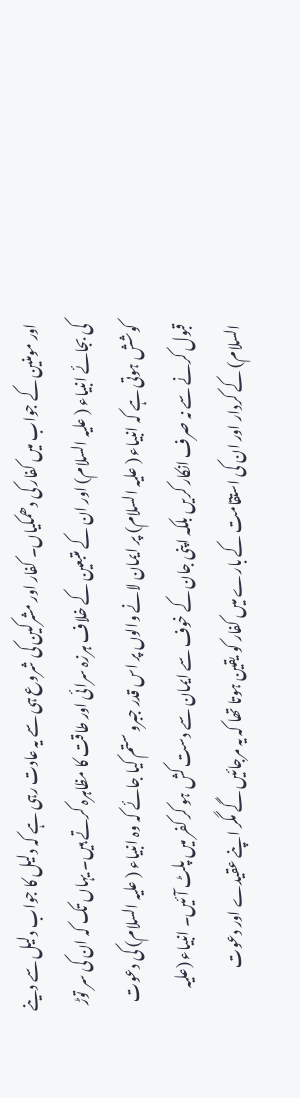اور مومنین کے جواب میں کفار کی دھمکیاں۔ کفار اور مشرکین کی شروع ہی سے یہ عادت رہی ہے کہ دلیل کا جواب دلیل سے دینے کی بجائے انبیاء ( علیہ السلام) اور ان کے متبعین کے خلاف ہرزہ سرائی اور طاقت کا مظاہرہ کرتے ہیں۔ یہاں تک کہ ان کی سر توڑ کوشش ہوتی ہے کہ انبیاء ( علیہ السلام) پر ایمان لانے والوں پر اس قدر جبرو ستم کیا جائے کہ وہ انبیاء ( علیہ السلام) کی دعوت قبول کرنے سے نہ صرف انکار کریں بلکہ اپنی جان کے خوف سے ایمان سے دست کش ہو کر کفر میں پلٹ آئیں۔ انبیاء (علیہ السلام) کے کردار اور ان کی استقامت کے بارے میں کفار کو یقین ہوتا تھا کہ یہ مرجائیں گے مگر اپنے عقیدے اور دعوت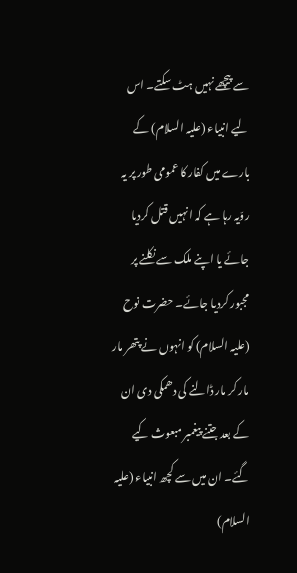سے پیچھے نہیں ہٹ سکتے۔ اس لیے انبیاء (علیہ السلام) کے بارے میں کفار کا عمومی طور پر یہ روّیہ رہا ہے کہ انہیں قتل کردیا جائے یا اپنے ملک سے نکلنے پر مجبور کردیا جائے۔ حضرت نوح (علیہ السلام) کو انہوں نے پتھر مار مار کر مار ڈالنے کی دھمکی دی ان کے بعد جتنے پیغمبر مبعوث کیے گئے۔ ان میں سے کچھ انبیاء (علیہ السلام)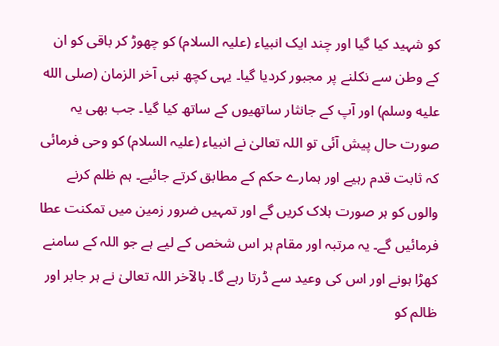کو شہید کیا گیا اور چند ایک انبیاء (علیہ السلام) کو چھوڑ کر باقی کو ان کے وطن سے نکلنے پر مجبور کردیا گیا۔ یہی کچھ نبی آخر الزمان (صلى الله عليه وسلم) اور آپ کے جانثار ساتھیوں کے ساتھ کیا گیا۔ جب بھی یہ صورت حال پیش آئی تو اللہ تعالیٰ نے انبیاء (علیہ السلام) کو وحی فرمائی کہ ثابت قدم رہیے اور ہمارے حکم کے مطابق کرتے جائیے۔ ہم ظلم کرنے والوں کو ہر صورت ہلاک کریں گے اور تمہیں ضرور زمین میں تمکنت عطا فرمائیں گے۔ یہ مرتبہ اور مقام ہر اس شخص کے لیے ہے جو اللہ کے سامنے کھڑا ہونے اور اس کی وعید سے ڈرتا رہے گا۔ بالآخر اللہ تعالیٰ نے ہر جابر اور ظالم کو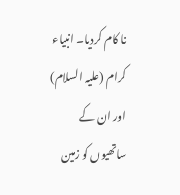نا کام کردیا۔ انبیاء کرام (علیہ السلام) اور ان کے ساتھیوں کو زمین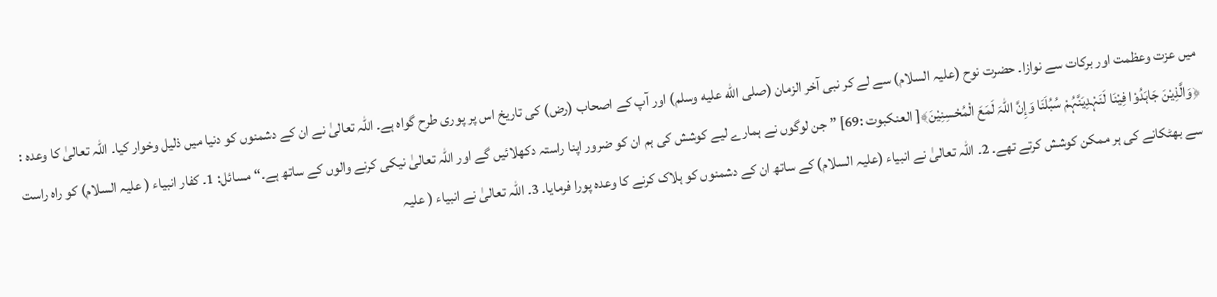میں عزت وعظمت اور برکات سے نوازا۔ حضرت نوح (علیہ السلام) سے لے کر نبی آخر الزمان (صلى الله عليه وسلم) اور آپ کے اصحاب (رض) کی تاریخ اس پر پوری طرح گواہ ہے۔ اللہ تعالیٰ نے ان کے دشمنوں کو دنیا میں ذلیل وخوار کیا۔ اللہ تعالیٰ کا وعدہ : ﴿وَالَّذِیْنَ جَاہَدُوْا فِیْنَا لَنَہْدِیَنَّہُمْ سُبُلَنَا وَإِنَّ اللّٰہَ لَمَعَ الْمُحْسِنِیْنَ﴾[ العنکبوت :69] ” جن لوگوں نے ہمارے لیے کوشش کی ہم ان کو ضرور اپنا راستہ دکھلائیں گے اور اللہ تعالیٰ نیکی کرنے والوں کے ساتھ ہے۔“ مسائل: 1۔ کفار انبیاء ( علیہ السلام) کو راہ راست سے بھٹکانے کی ہر ممکن کوشش کرتے تھے۔ 2۔ اللہ تعالیٰ نے انبیاء (علیہ السلام) کے ساتھ ان کے دشمنوں کو ہلاک کرنے کا وعدہ پورا فرمایا۔ 3۔ اللہ تعالیٰ نے انبیاء ( علیہ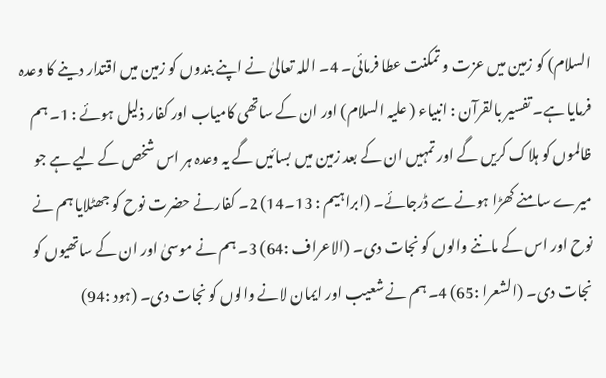السلام) کو زمین میں عزت و تمکنت عطا فرمائی۔ 4۔ اللہ تعالیٰ نے اپنے بندوں کو زمین میں اقتدار دینے کا وعدہ فرمایا ہے۔ تفسیر بالقرآن : انبیاء ( علیہ السلام) اور ان کے ساتھی کامیاب اور کفار ذلیل ہوئے : 1۔ ہم ظالموں کو ہلاک کریں گے اور تمہیں ان کے بعد زمین میں بسائیں گے یہ وعدہ ہر اس شخص کے لیے ہے جو میرے سامنے کھڑا ہونے سے ڈرجائے۔ (ابراہیم : 13۔14) 2۔ کفارنے حضرت نوح کو جھٹلایا ہم نے نوح اور اس کے ماننے والوں کو نجات دی۔ (الاعراف :64) 3۔ ہم نے موسیٰ اور ان کے ساتھیوں کو نجات دی۔ (الشعرا :65) 4۔ ہم نے شعیب اور ایمان لانے والوں کو نجات دی۔ (ہود :94)